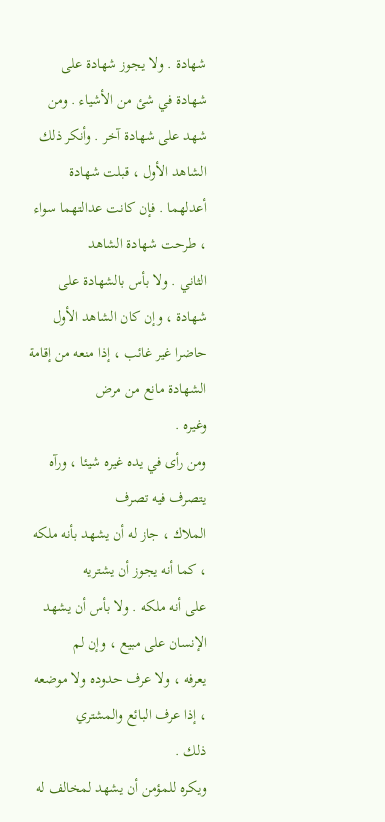شهادة . ولا يجوز شهادة على شهادة في شئ من الأشياء . ومن
شهد على شهادة آخر . وأنكر ذلك الشاهد الأول ، قبلت شهادة
أعدلهما . فإن كانت عدالتهما سواء ، طرحت شهادة الشاهد
الثاني . ولا بأس بالشهادة على شهادة ، وإن كان الشاهد الأول
حاضرا غير غائب ، إذا منعه من إقامة الشهادة مانع من مرض
وغيره .
ومن رأى في يده غيره شيئا ، ورآه يتصرف فيه تصرف
الملاك ، جاز له أن يشهد بأنه ملكه ، كما أنه يجوز أن يشتريه
على أنه ملكه . ولا بأس أن يشهد الإنسان على مبيع ، وإن لم
يعرفه ، ولا عرف حدوده ولا موضعه ، إذا عرف البائع والمشتري
ذلك .
ويكره للمؤمن أن يشهد لمخالف له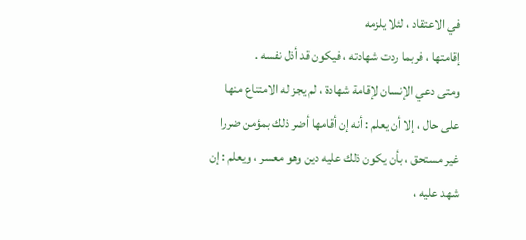في الاعتقاد ، لئلا يلزمه
إقامتها ، فربما ردت شهادته ، فيكون قد أذل نفسه .
ومتى دعي الإنسان لإقامة شهادة ، لم يجز له الامتناع منها
على حال ، إلا أن يعلم : أنه إن أقامها أضر ذلك بمؤمن ضررا
غير مستحق ، بأن يكون ذلك عليه دين وهو معسر ، ويعلم : إن
شهد عليه ،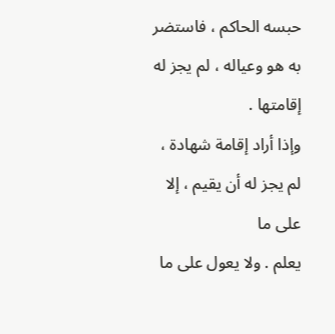حبسه الحاكم ، فاستضر به هو وعياله ، لم يجز له
إقامتها .
وإذا أراد إقامة شهادة ، لم يجز له أن يقيم ، إلا على ما
يعلم . ولا يعول على ما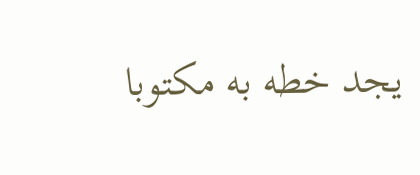يجد خطه به مكتوبا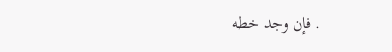. فإن وجد خطه